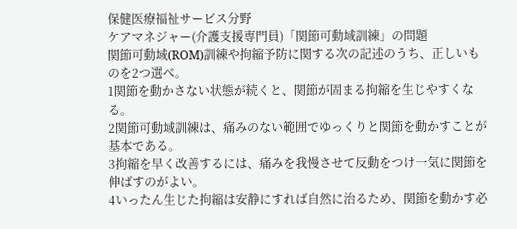保健医療福祉サービス分野
ケアマネジャー(介護支援専門員)「関節可動域訓練」の問題
関節可動域(ROM)訓練や拘縮予防に関する次の記述のうち、正しいものを2つ選べ。
1関節を動かさない状態が続くと、関節が固まる拘縮を生じやすくなる。
2関節可動域訓練は、痛みのない範囲でゆっくりと関節を動かすことが基本である。
3拘縮を早く改善するには、痛みを我慢させて反動をつけ一気に関節を伸ばすのがよい。
4いったん生じた拘縮は安静にすれば自然に治るため、関節を動かす必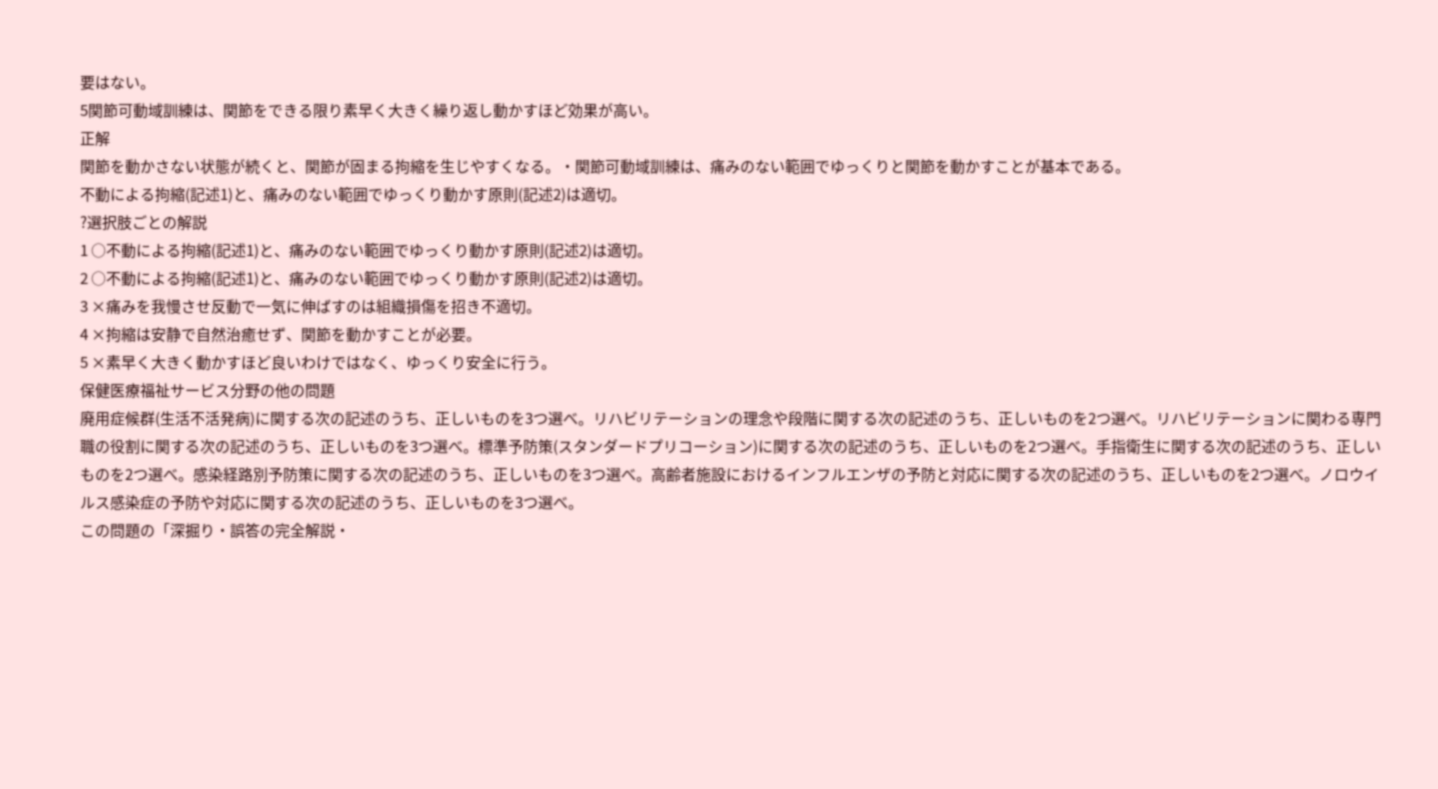要はない。
5関節可動域訓練は、関節をできる限り素早く大きく繰り返し動かすほど効果が高い。
正解
関節を動かさない状態が続くと、関節が固まる拘縮を生じやすくなる。・関節可動域訓練は、痛みのない範囲でゆっくりと関節を動かすことが基本である。
不動による拘縮(記述1)と、痛みのない範囲でゆっくり動かす原則(記述2)は適切。
?選択肢ごとの解説
1 ○不動による拘縮(記述1)と、痛みのない範囲でゆっくり動かす原則(記述2)は適切。
2 ○不動による拘縮(記述1)と、痛みのない範囲でゆっくり動かす原則(記述2)は適切。
3 ×痛みを我慢させ反動で一気に伸ばすのは組織損傷を招き不適切。
4 ×拘縮は安静で自然治癒せず、関節を動かすことが必要。
5 ×素早く大きく動かすほど良いわけではなく、ゆっくり安全に行う。
保健医療福祉サービス分野の他の問題
廃用症候群(生活不活発病)に関する次の記述のうち、正しいものを3つ選べ。リハビリテーションの理念や段階に関する次の記述のうち、正しいものを2つ選べ。リハビリテーションに関わる専門職の役割に関する次の記述のうち、正しいものを3つ選べ。標準予防策(スタンダードプリコーション)に関する次の記述のうち、正しいものを2つ選べ。手指衛生に関する次の記述のうち、正しいものを2つ選べ。感染経路別予防策に関する次の記述のうち、正しいものを3つ選べ。高齢者施設におけるインフルエンザの予防と対応に関する次の記述のうち、正しいものを2つ選べ。ノロウイルス感染症の予防や対応に関する次の記述のうち、正しいものを3つ選べ。
この問題の「深掘り・誤答の完全解説・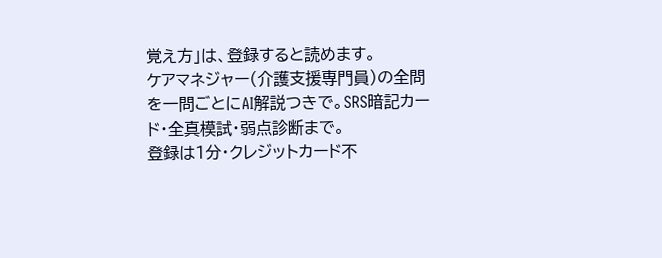覚え方」は、登録すると読めます。
ケアマネジャー(介護支援専門員)の全問を一問ごとにAI解説つきで。SRS暗記カード・全真模試・弱点診断まで。
登録は1分・クレジットカード不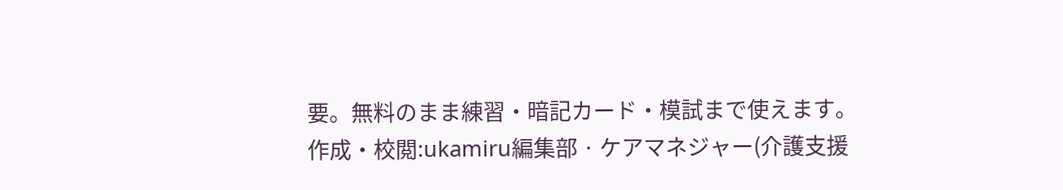要。無料のまま練習・暗記カード・模試まで使えます。
作成・校閲:ukamiru編集部 · ケアマネジャー(介護支援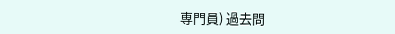専門員) 過去問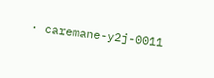· caremane-y2j-0011